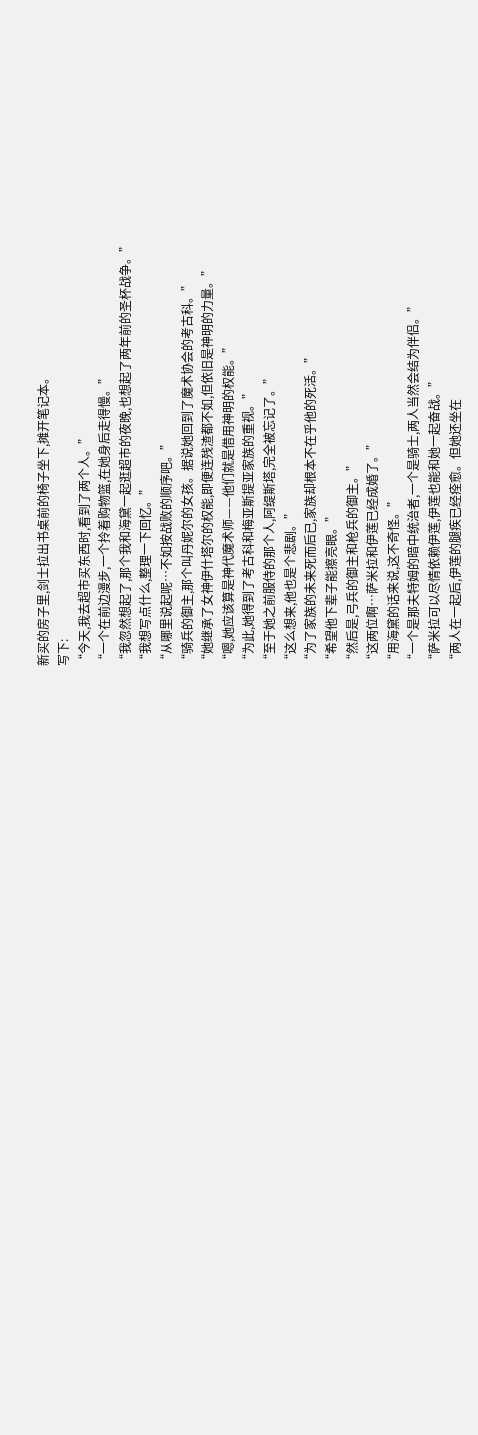新买的房子里,剑士拉出书桌前的椅子坐下,摊开笔记本。
写下:
“今天,我去超市买东西时,看到了两个人。”
“一个在前边漫步,一个拎着购物篮,在她身后走得慢。”
“我忽然想起了,那个我和海黛一起逛超市的夜晚,也想起了两年前的圣杯战争。”
“我想写点什么,整理一下回忆。”
“从哪里说起呢…不如按战败的顺序吧。”
“骑兵的御主,那个叫丹妮尔的女孩。据说她回到了魔术协会的考古科。”
“她继承了女神伊什塔尔的权能,即便连残渣都不如,但依旧是神明的力量。”
“嗯,她应该算是神代魔术师——他们就是借用神明的权能。”
“为此,她得到了考古科和梅亚斯提亚家族的重视。”
“至于她之前服侍的那个人,阿缇斯塔,完全被忘记了。”
“这么想来,他也是个悲剧。”
“为了家族的未来死而后已,家族却根本不在乎他的死活。”
“希望他下辈子能擦亮眼。”
“然后是,弓兵的御主和枪兵的御主。”
“这两位啊…萨米拉和伊莲已经成婚了。”
“用海黛的话来说,这不奇怪。”
“一个是那夫特姆的暗中统治者,一个是骑士,两人当然会结为伴侣。”
“萨米拉可以尽情依赖伊莲,伊莲也能和她一起奋战。”
“两人在一起后,伊莲的腿疾已经痊愈。但她还坐在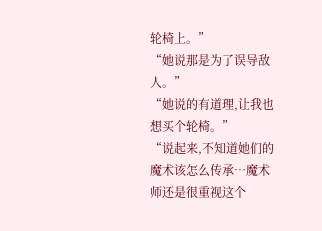轮椅上。”
“她说那是为了误导敌人。”
“她说的有道理,让我也想买个轮椅。”
“说起来,不知道她们的魔术该怎么传承…魔术师还是很重视这个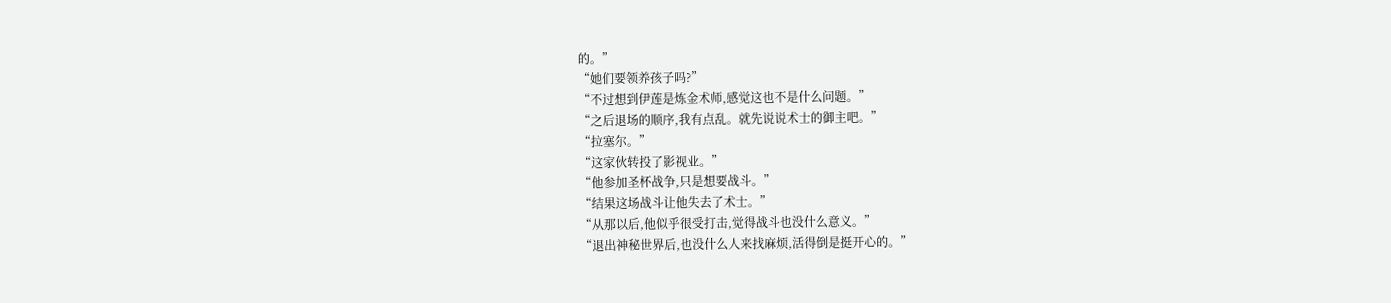的。”
“她们要领养孩子吗?”
“不过想到伊莲是炼金术师,感觉这也不是什么问题。”
“之后退场的顺序,我有点乱。就先说说术士的御主吧。”
“拉塞尔。”
“这家伙转投了影视业。”
“他参加圣杯战争,只是想要战斗。”
“结果这场战斗让他失去了术士。”
“从那以后,他似乎很受打击,觉得战斗也没什么意义。”
“退出神秘世界后,也没什么人来找麻烦,活得倒是挺开心的。”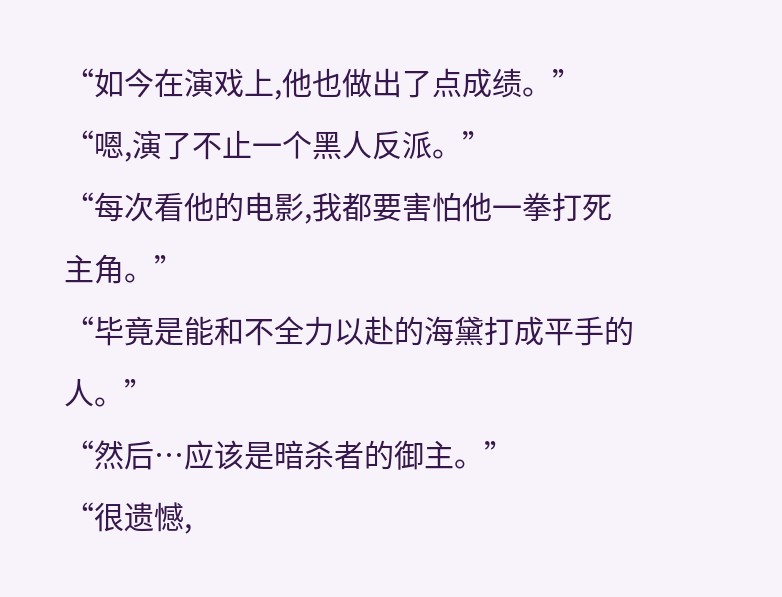“如今在演戏上,他也做出了点成绩。”
“嗯,演了不止一个黑人反派。”
“每次看他的电影,我都要害怕他一拳打死主角。”
“毕竟是能和不全力以赴的海黛打成平手的人。”
“然后…应该是暗杀者的御主。”
“很遗憾,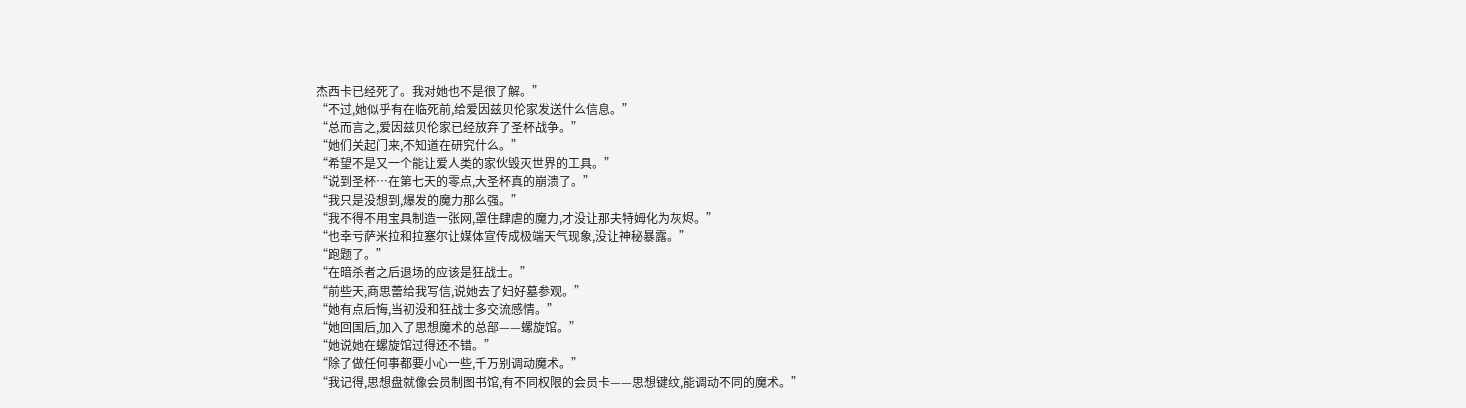杰西卡已经死了。我对她也不是很了解。”
“不过,她似乎有在临死前,给爱因兹贝伦家发送什么信息。”
“总而言之,爱因兹贝伦家已经放弃了圣杯战争。”
“她们关起门来,不知道在研究什么。”
“希望不是又一个能让爱人类的家伙毁灭世界的工具。”
“说到圣杯…在第七天的零点,大圣杯真的崩溃了。”
“我只是没想到,爆发的魔力那么强。”
“我不得不用宝具制造一张网,罩住肆虐的魔力,才没让那夫特姆化为灰烬。”
“也幸亏萨米拉和拉塞尔让媒体宣传成极端天气现象,没让神秘暴露。”
“跑题了。”
“在暗杀者之后退场的应该是狂战士。”
“前些天,商思蕾给我写信,说她去了妇好墓参观。”
“她有点后悔,当初没和狂战士多交流感情。”
“她回国后,加入了思想魔术的总部——螺旋馆。”
“她说她在螺旋馆过得还不错。”
“除了做任何事都要小心一些,千万别调动魔术。”
“我记得,思想盘就像会员制图书馆,有不同权限的会员卡——思想键纹,能调动不同的魔术。”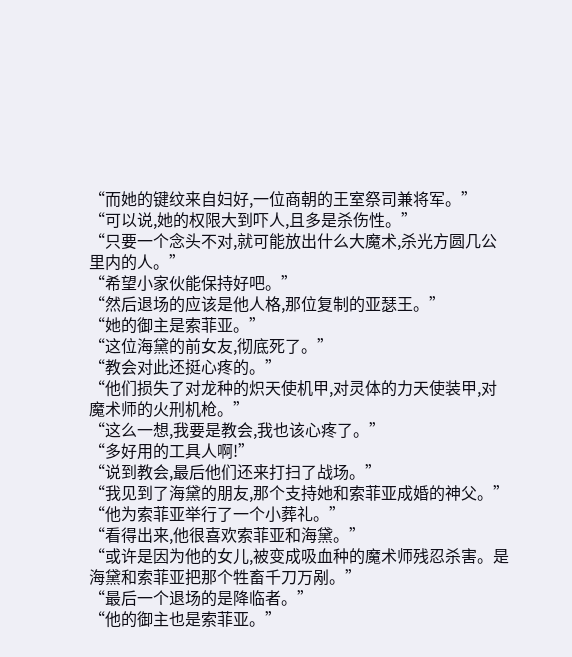“而她的键纹来自妇好,一位商朝的王室祭司兼将军。”
“可以说,她的权限大到吓人,且多是杀伤性。”
“只要一个念头不对,就可能放出什么大魔术,杀光方圆几公里内的人。”
“希望小家伙能保持好吧。”
“然后退场的应该是他人格,那位复制的亚瑟王。”
“她的御主是索菲亚。”
“这位海黛的前女友,彻底死了。”
“教会对此还挺心疼的。”
“他们损失了对龙种的炽天使机甲,对灵体的力天使装甲,对魔术师的火刑机枪。”
“这么一想,我要是教会,我也该心疼了。”
“多好用的工具人啊!”
“说到教会,最后他们还来打扫了战场。”
“我见到了海黛的朋友,那个支持她和索菲亚成婚的神父。”
“他为索菲亚举行了一个小葬礼。”
“看得出来,他很喜欢索菲亚和海黛。”
“或许是因为他的女儿,被变成吸血种的魔术师残忍杀害。是海黛和索菲亚把那个牲畜千刀万剐。”
“最后一个退场的是降临者。”
“他的御主也是索菲亚。”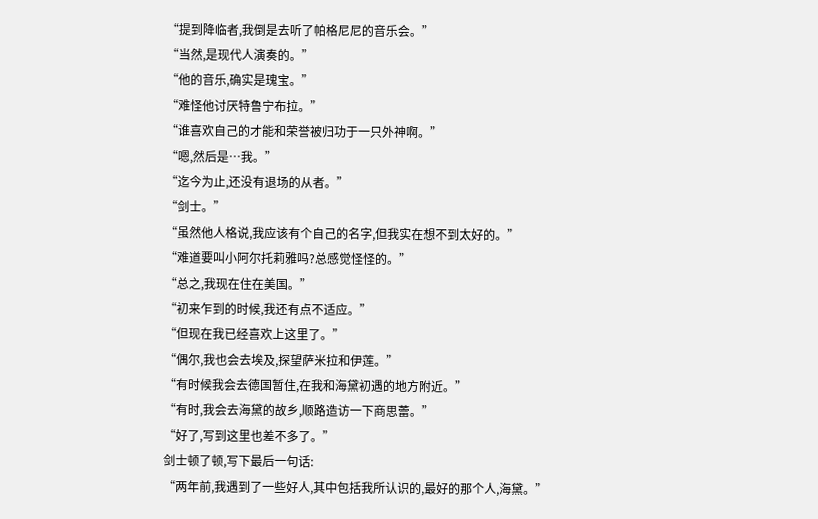“提到降临者,我倒是去听了帕格尼尼的音乐会。”
“当然,是现代人演奏的。”
“他的音乐,确实是瑰宝。”
“难怪他讨厌特鲁宁布拉。”
“谁喜欢自己的才能和荣誉被归功于一只外神啊。”
“嗯,然后是…我。”
“迄今为止,还没有退场的从者。”
“剑士。”
“虽然他人格说,我应该有个自己的名字,但我实在想不到太好的。”
“难道要叫小阿尔托莉雅吗?总感觉怪怪的。”
“总之,我现在住在美国。”
“初来乍到的时候,我还有点不适应。”
“但现在我已经喜欢上这里了。”
“偶尔,我也会去埃及,探望萨米拉和伊莲。”
“有时候我会去德国暂住,在我和海黛初遇的地方附近。”
“有时,我会去海黛的故乡,顺路造访一下商思蕾。”
“好了,写到这里也差不多了。”
剑士顿了顿,写下最后一句话:
“两年前,我遇到了一些好人,其中包括我所认识的,最好的那个人,海黛。”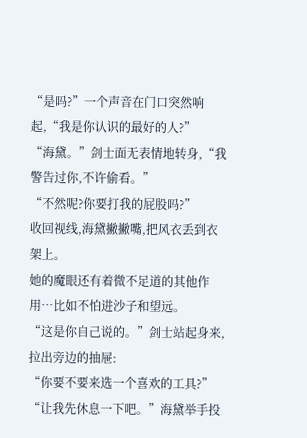“是吗?”一个声音在门口突然响起,“我是你认识的最好的人?”
“海黛。”剑士面无表情地转身,“我警告过你,不许偷看。”
“不然呢?你要打我的屁股吗?”
收回视线,海黛撇撇嘴,把风衣丢到衣架上。
她的魔眼还有着微不足道的其他作用…比如不怕进沙子和望远。
“这是你自己说的。”剑士站起身来,拉出旁边的抽屉:
“你要不要来选一个喜欢的工具?”
“让我先休息一下吧。”海黛举手投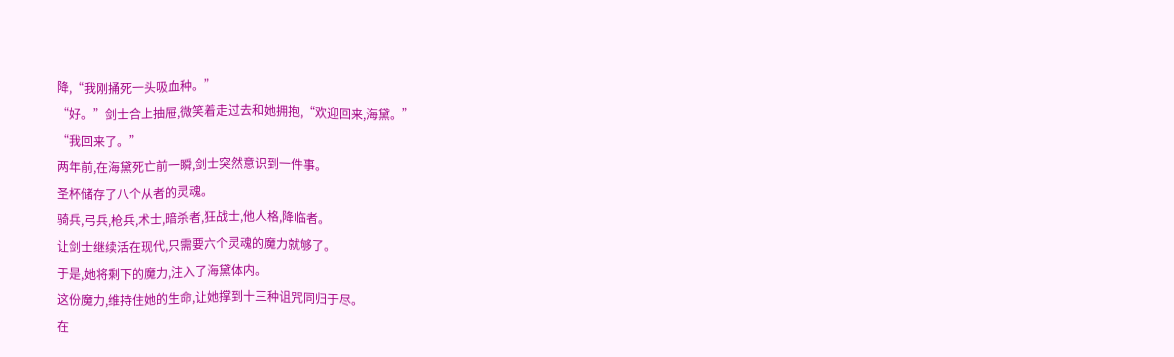降,“我刚捅死一头吸血种。”
“好。”剑士合上抽屉,微笑着走过去和她拥抱,“欢迎回来,海黛。”
“我回来了。”
两年前,在海黛死亡前一瞬,剑士突然意识到一件事。
圣杯储存了八个从者的灵魂。
骑兵,弓兵,枪兵,术士,暗杀者,狂战士,他人格,降临者。
让剑士继续活在现代,只需要六个灵魂的魔力就够了。
于是,她将剩下的魔力,注入了海黛体内。
这份魔力,维持住她的生命,让她撑到十三种诅咒同归于尽。
在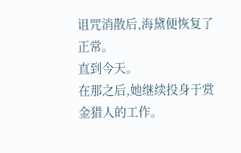诅咒消散后,海黛便恢复了正常。
直到今天。
在那之后,她继续投身于赏金猎人的工作。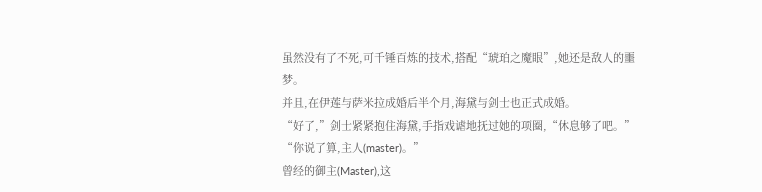虽然没有了不死,可千锤百炼的技术,搭配“琥珀之魔眼”,她还是敌人的噩梦。
并且,在伊莲与萨米拉成婚后半个月,海黛与剑士也正式成婚。
“好了,”剑士紧紧抱住海黛,手指戏谑地抚过她的项圈,“休息够了吧。”
“你说了算,主人(master)。”
曾经的御主(Master),这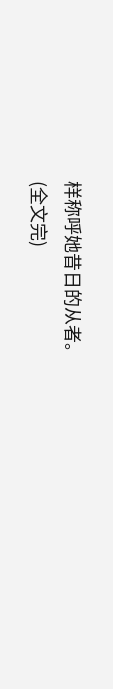样称呼她昔日的从者。
(全文完)